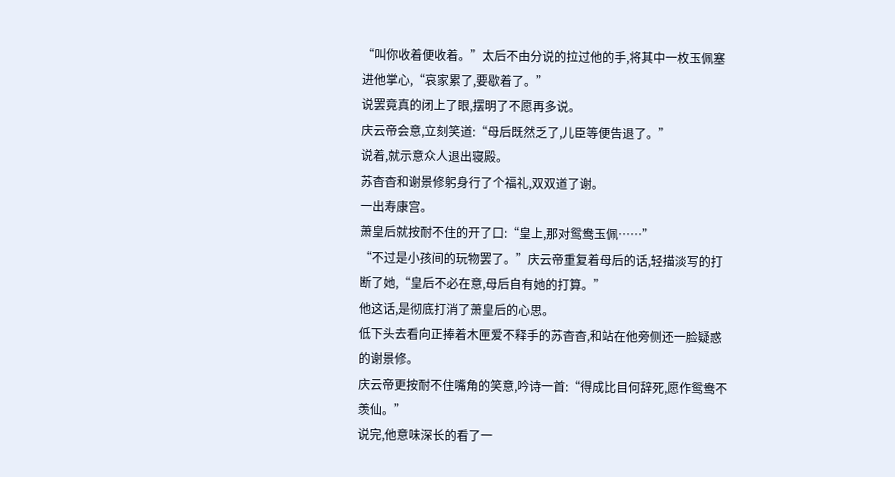“叫你收着便收着。”太后不由分说的拉过他的手,将其中一枚玉佩塞进他掌心,“哀家累了,要歇着了。”
说罢竟真的闭上了眼,摆明了不愿再多说。
庆云帝会意,立刻笑道:“母后既然乏了,儿臣等便告退了。”
说着,就示意众人退出寝殿。
苏杳杳和谢景修躬身行了个福礼,双双道了谢。
一出寿康宫。
萧皇后就按耐不住的开了口:“皇上,那对鸳鸯玉佩……”
“不过是小孩间的玩物罢了。”庆云帝重复着母后的话,轻描淡写的打断了她,“皇后不必在意,母后自有她的打算。”
他这话,是彻底打消了萧皇后的心思。
低下头去看向正捧着木匣爱不释手的苏杳杳,和站在他旁侧还一脸疑惑的谢景修。
庆云帝更按耐不住嘴角的笑意,吟诗一首:“得成比目何辞死,愿作鸳鸯不羡仙。”
说完,他意味深长的看了一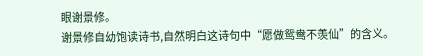眼谢景修。
谢景修自幼饱读诗书,自然明白这诗句中“愿做鸳鸯不羡仙”的含义。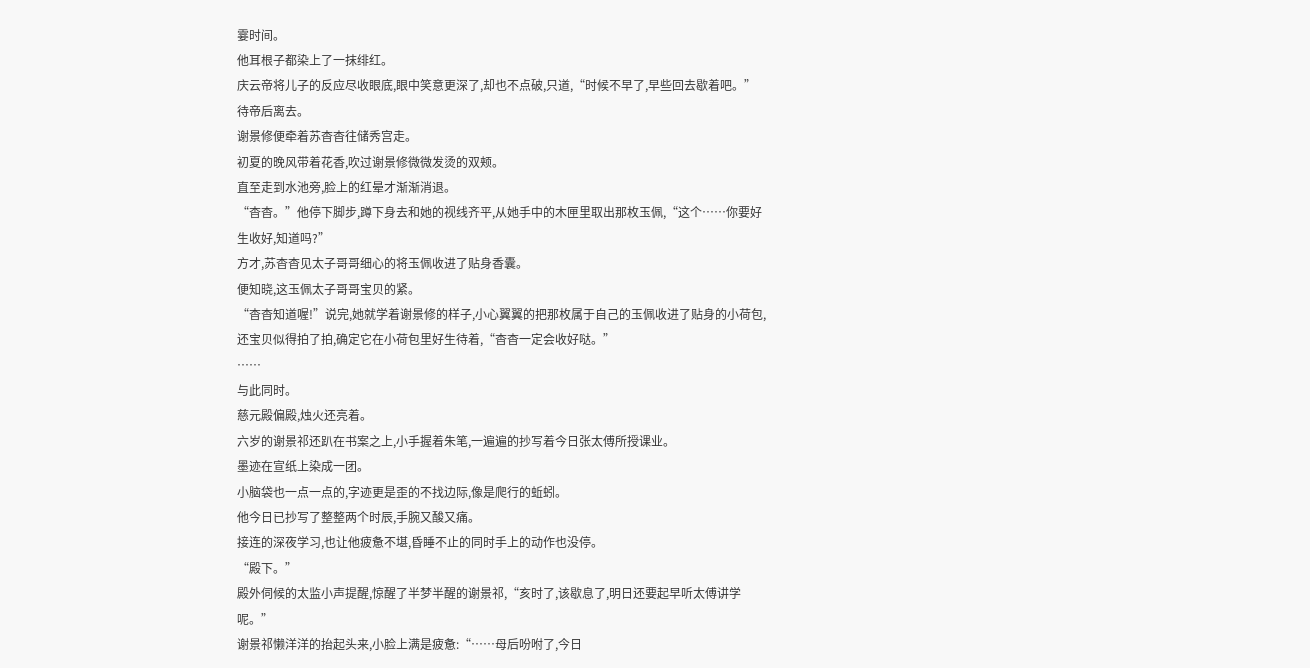霎时间。
他耳根子都染上了一抹绯红。
庆云帝将儿子的反应尽收眼底,眼中笑意更深了,却也不点破,只道,“时候不早了,早些回去歇着吧。”
待帝后离去。
谢景修便牵着苏杳杳往储秀宫走。
初夏的晚风带着花香,吹过谢景修微微发烫的双颊。
直至走到水池旁,脸上的红晕才渐渐消退。
“杳杳。”他停下脚步,蹲下身去和她的视线齐平,从她手中的木匣里取出那枚玉佩,“这个……你要好生收好,知道吗?”
方才,苏杳杳见太子哥哥细心的将玉佩收进了贴身香囊。
便知晓,这玉佩太子哥哥宝贝的紧。
“杳杳知道喔!”说完,她就学着谢景修的样子,小心翼翼的把那枚属于自己的玉佩收进了贴身的小荷包,还宝贝似得拍了拍,确定它在小荷包里好生待着,“杳杳一定会收好哒。”
……
与此同时。
慈元殿偏殿,烛火还亮着。
六岁的谢景祁还趴在书案之上,小手握着朱笔,一遍遍的抄写着今日张太傅所授课业。
墨迹在宣纸上染成一团。
小脑袋也一点一点的,字迹更是歪的不找边际,像是爬行的蚯蚓。
他今日已抄写了整整两个时辰,手腕又酸又痛。
接连的深夜学习,也让他疲惫不堪,昏睡不止的同时手上的动作也没停。
“殿下。”
殿外伺候的太监小声提醒,惊醒了半梦半醒的谢景祁,“亥时了,该歇息了,明日还要起早听太傅讲学呢。”
谢景祁懒洋洋的抬起头来,小脸上满是疲惫:“……母后吩咐了,今日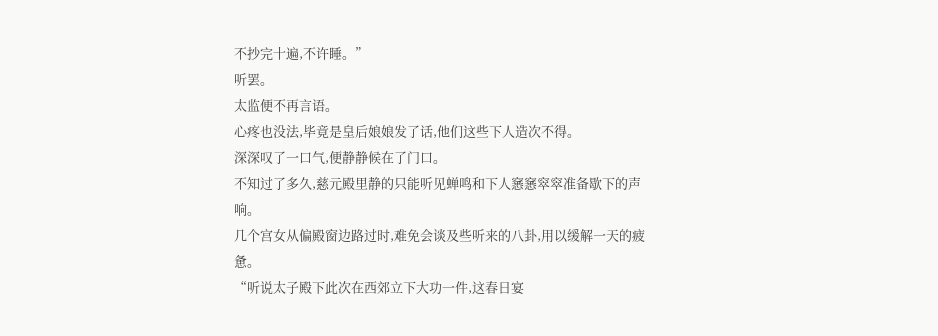不抄完十遍,不许睡。”
听罢。
太监便不再言语。
心疼也没法,毕竟是皇后娘娘发了话,他们这些下人造次不得。
深深叹了一口气,便静静候在了门口。
不知过了多久,慈元殿里静的只能听见蝉鸣和下人窸窸窣窣准备歇下的声响。
几个宫女从偏殿窗边路过时,难免会谈及些听来的八卦,用以缓解一天的疲惫。
“听说太子殿下此次在西郊立下大功一件,这春日宴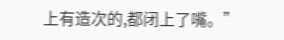上有造次的,都闭上了嘴。”